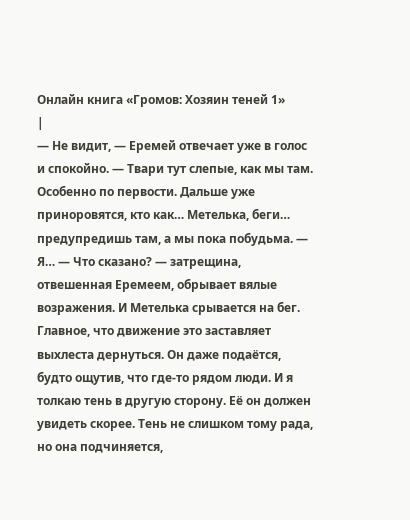Онлайн книга «Громов: Хозяин теней 1»
|
— Не видит, — Еремей отвечает уже в голос и спокойно. — Твари тут слепые, как мы там. Особенно по первости. Дальше уже приноровятся, кто как… Метелька, беги… предупредишь там, а мы пока побудьма. — Я… — Что сказано? — затрещина, отвешенная Еремеем, обрывает вялые возражения. И Метелька срывается на бег. Главное, что движение это заставляет выхлеста дернуться. Он даже подаётся, будто ощутив, что где-то рядом люди. И я толкаю тень в другую сторону. Её он должен увидеть скорее. Тень не слишком тому рада, но она подчиняется,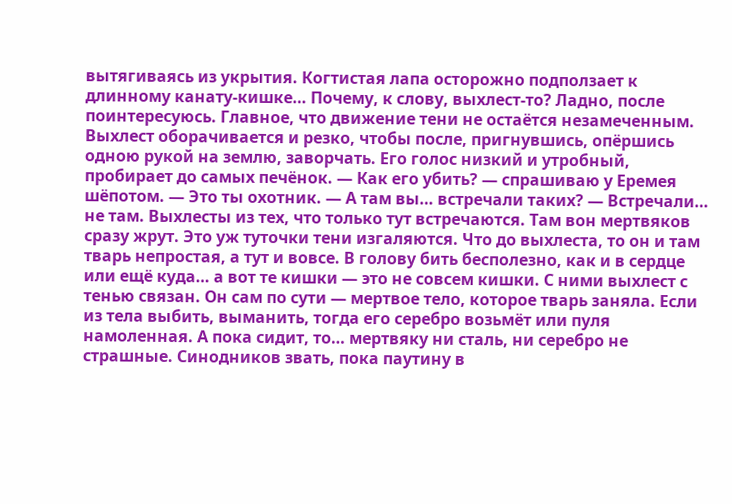вытягиваясь из укрытия. Когтистая лапа осторожно подползает к длинному канату-кишке… Почему, к слову, выхлест-то? Ладно, после поинтересуюсь. Главное, что движение тени не остаётся незамеченным. Выхлест оборачивается и резко, чтобы после, пригнувшись, опёршись одною рукой на землю, заворчать. Его голос низкий и утробный, пробирает до самых печёнок. — Как его убить? — спрашиваю у Еремея шёпотом. — Это ты охотник. — А там вы… встречали таких? — Встречали… не там. Выхлесты из тех, что только тут встречаются. Там вон мертвяков сразу жрут. Это уж туточки тени изгаляются. Что до выхлеста, то он и там тварь непростая, а тут и вовсе. В голову бить бесполезно, как и в сердце или ещё куда… а вот те кишки — это не совсем кишки. С ними выхлест с тенью связан. Он сам по сути — мертвое тело, которое тварь заняла. Если из тела выбить, выманить, тогда его серебро возьмёт или пуля намоленная. А пока сидит, то… мертвяку ни сталь, ни серебро не страшные. Синодников звать, пока паутину в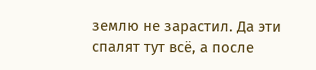землю не зарастил. Да эти спалят тут всё, а после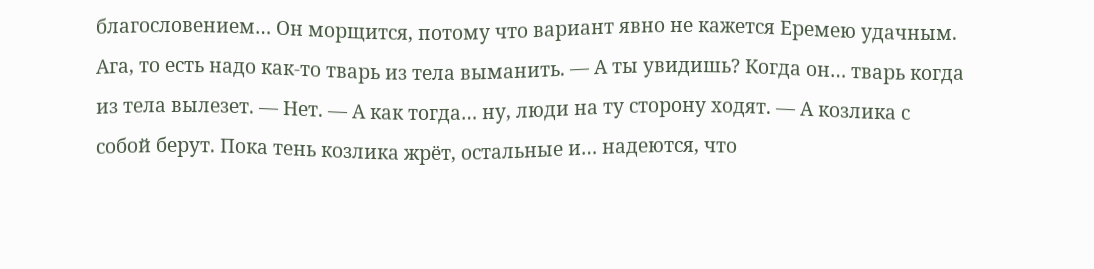благословением… Он морщится, потому что вариант явно не кажется Еремею удачным. Ага, то есть надо как-то тварь из тела выманить. — А ты увидишь? Когда он… тварь когда из тела вылезет. — Нет. — А как тогда… ну, люди на ту сторону ходят. — А козлика с собой берут. Пока тень козлика жрёт, остальные и… надеются, что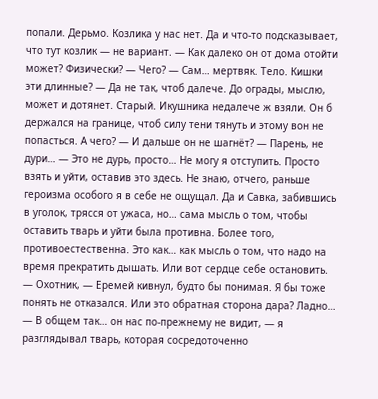попали. Дерьмо. Козлика у нас нет. Да и что-то подсказывает, что тут козлик — не вариант. — Как далеко он от дома отойти может? Физически? — Чего? — Сам… мертвяк. Тело. Кишки эти длинные? — Да не так, чтоб далече. До ограды, мыслю, может и дотянет. Старый. Икушника недалече ж взяли. Он б держался на границе, чтоб силу тени тянуть и этому вон не попасться. А чего? — И дальше он не шагнёт? — Парень, не дури… — Это не дурь, просто… Не могу я отступить. Просто взять и уйти, оставив это здесь. Не знаю, отчего, раньше героизма особого я в себе не ощущал. Да и Савка, забившись в уголок, трясся от ужаса, но… сама мысль о том, чтобы оставить тварь и уйти была противна. Более того, противоестественна. Это как… как мысль о том, что надо на время прекратить дышать. Или вот сердце себе остановить. — Охотник, — Еремей кивнул, будто бы понимая. Я бы тоже понять не отказался. Или это обратная сторона дара? Ладно… — В общем так… он нас по-прежнему не видит, — я разглядывал тварь, которая сосредоточенно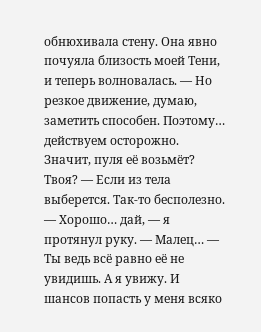обнюхивала стену. Она явно почуяла близость моей Тени, и теперь волновалась. — Но резкое движение, думаю, заметить способен. Поэтому… действуем осторожно. Значит, пуля её возьмёт? Твоя? — Если из тела выберется. Так-то бесполезно. — Хорошо… дай, — я протянул руку. — Малец… — Ты ведь всё равно её не увидишь. А я увижу. И шансов попасть у меня всяко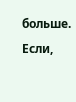больше. Если,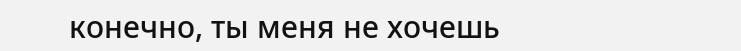конечно, ты меня не хочешь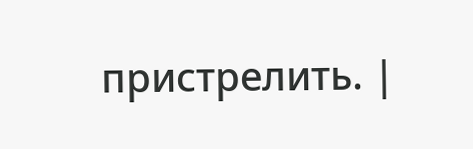пристрелить. |